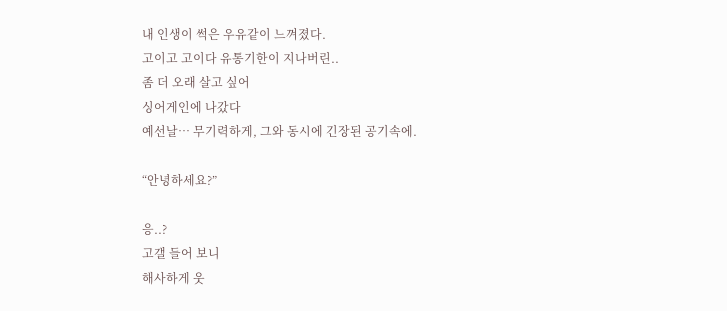내 인생이 썩은 우유같이 느껴졌다.
고이고 고이다 유통기한이 지나버린..
좀 더 오래 살고 싶어
싱어게인에 나갔다
예선날… 무기력하게, 그와 동시에 긴장된 공기속에.

“안녕하세요?”

응..?
고갤 들어 보니
해사하게 웃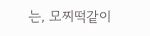는, 모찌떡같이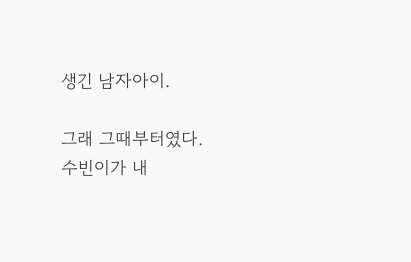생긴 남자아이.

그래 그때부터였다.
수빈이가 내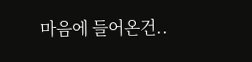마음에 들어온건..